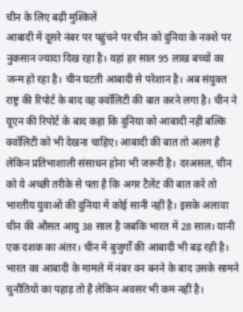चीन के लिए बढ़ी मुश्किलें
आबादी में दूसरे नंबर पर पहुंचने पर चीन को दुनिया के नक्शे पर नुकसान ज्यादा दिख रहा है। यहां हर साल 95 लाख बच्चों का जन्म हो रहा है। चीन घटती आबादी से परेशान है। अब संयुक्त राष्ट्र की रिपोर्ट के बाद वह क्वॉलिटी की बात करने लगा है। चीन ने यूएन की रिपोर्ट के बाद कहा कि दुनिया को आबादी नहीं बल्कि क्वॉलिटी को भी देखना चाहिए। आबादी की बात तो अलग है लेकिन प्रतिभाशाली संसाधन होना भी जरूरी है। दरअसल, चीन को ये अच्छी तरीके से पता है कि अगर टैलेंट की बात करें तो भारतीय युवाओं की दुनिया में कोई सानी नहीं है। इसके अलावा चीन की औसत आयु 38 साल है जबकि भारत में 28 साल। यानी एक दशक का अंतर। चीन में बुजुर्गों की आबादी भी बढ़ रही है। भारत का आबादी के मामले में नंबर वन बनने के बाद उसके सामने चुनौतियों का पहाड़ तो है लेकिन अवसर भी कम नहीं है।